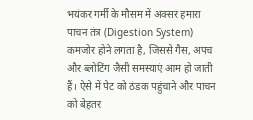भयंकर गर्मी के मौसम में अक्सर हमारा पाचन तंत्र (Digestion System) कमजोर होने लगता है, जिससे गैस, अपच और ब्लोटिंग जैसी समस्याएं आम हो जाती हैं। ऐसे में पेट को ठंडक पहुंचाने और पाचन को बेहतर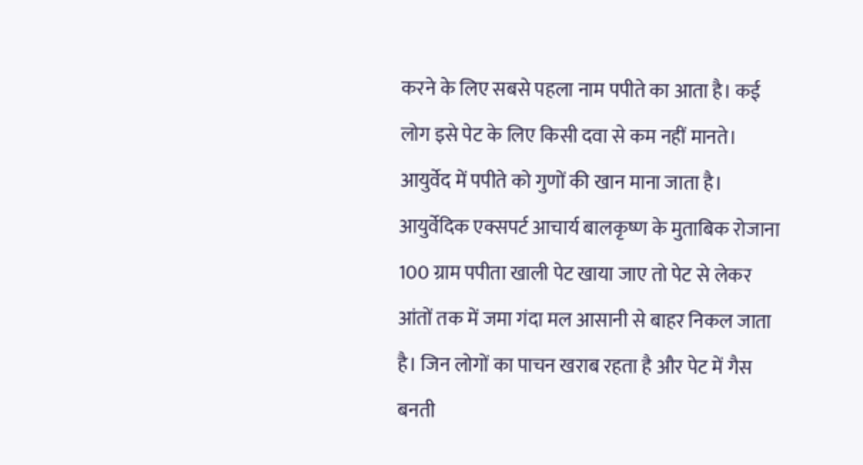करने के लिए सबसे पहला नाम पपीते का आता है। कई लोग इसे पेट के लिए किसी दवा से कम नहीं मानते। आयुर्वेद में पपीते को गुणों की खान माना जाता है। आयुर्वेदिक एक्सपर्ट आचार्य बालकृष्ण के मुताबिक रोजाना 100 ग्राम पपीता खाली पेट खाया जाए तो पेट से लेकर आंतों तक में जमा गंदा मल आसानी से बाहर निकल जाता है। जिन लोगों का पाचन खराब रहता है और पेट में गैस बनती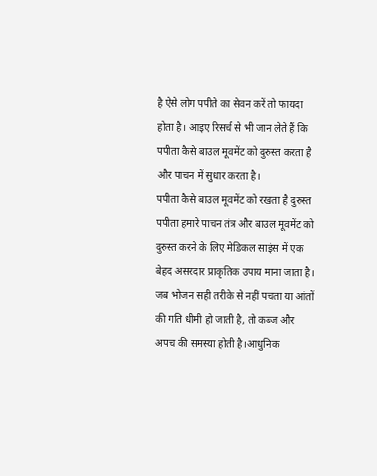है ऐसे लोग पपीते का सेवन करें तो फायदा होता है। आइए रिसर्च से भी जान लेते हैं कि पपीता कैसे बाउल मूवमेंट को दुरुस्त करता है और पाचन में सुधार करता है।
पपीता कैसे बाउल मूवमेंट को रखता है दुरुस्त
पपीता हमारे पाचन तंत्र और बाउल मूवमेंट को दुरुस्त करने के लिए मेडिकल साइंस में एक बेहद असरदार प्राकृतिक उपाय माना जाता है। जब भोजन सही तरीके से नहीं पचता या आंतों की गति धीमी हो जाती है, तो कब्ज और अपच की समस्या होती है।आधुनिक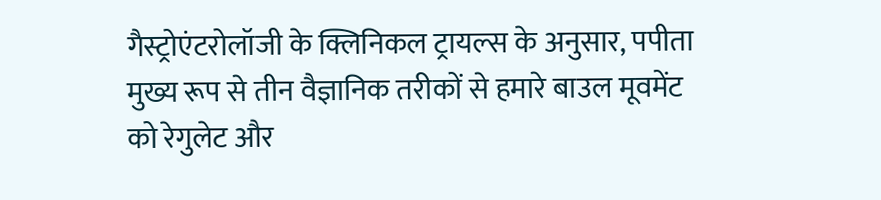गैस्ट्रोएंटरोलॉजी के क्लिनिकल ट्रायल्स के अनुसार, पपीता मुख्य रूप से तीन वैज्ञानिक तरीकों से हमारे बाउल मूवमेंट को रेगुलेट और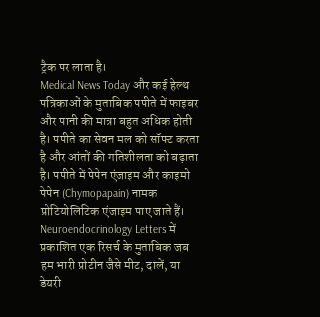ट्रैक पर लाता है।
Medical News Today और कई हेल्थ पत्रिकाओं के मुताबिक पपीते में फाइबर और पानी की मात्रा बहुत अधिक होती है। पपीते का सेवन मल को सॉफ्ट करता है और आंतों की गतिशीलता को बढ़ाता है। पपीते में पेपेन एंजाइम और काइमो पेपेन (Chymopapain) नामक प्रोटियोलिटिक एंजाइम पाए जाते हैं। Neuroendocrinology Letters में प्रकाशित एक रिसर्च के मुताबिक जब हम भारी प्रोटीन जैसे मीट, दालें, या डेयरी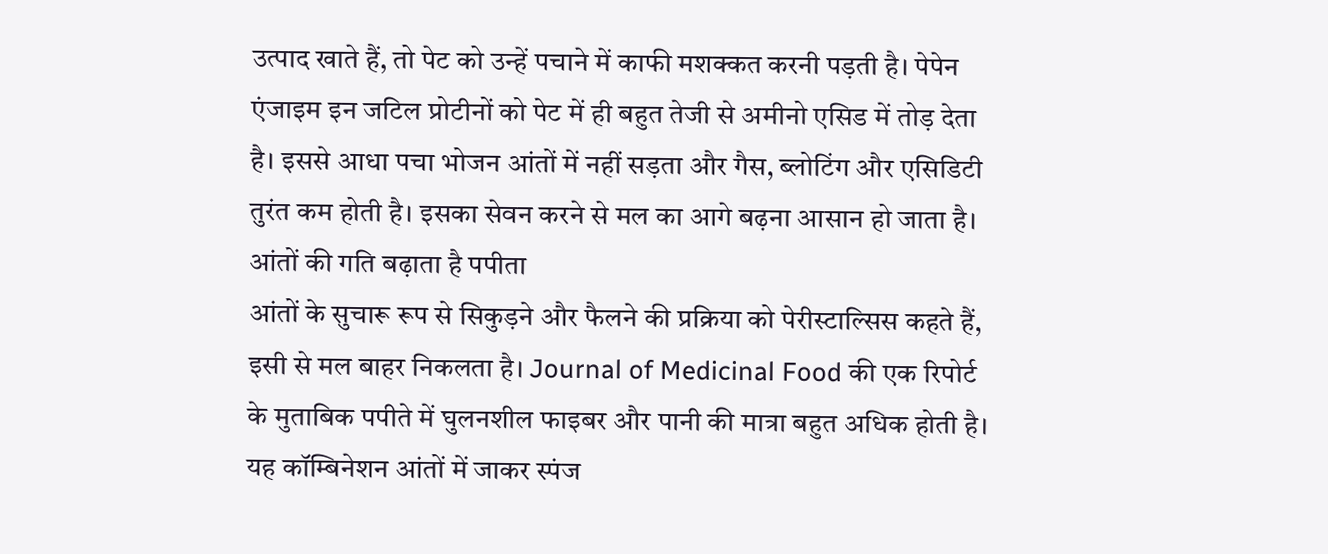उत्पाद खाते हैं, तो पेट को उन्हें पचाने में काफी मशक्कत करनी पड़ती है। पेपेन एंजाइम इन जटिल प्रोटीनों को पेट में ही बहुत तेजी से अमीनो एसिड में तोड़ देता है। इससे आधा पचा भोजन आंतों में नहीं सड़ता और गैस, ब्लोटिंग और एसिडिटी तुरंत कम होती है। इसका सेवन करने से मल का आगे बढ़ना आसान हो जाता है।
आंतों की गति बढ़ाता है पपीता
आंतों के सुचारू रूप से सिकुड़ने और फैलने की प्रक्रिया को पेरीस्टाल्सिस कहते हैं, इसी से मल बाहर निकलता है। Journal of Medicinal Food की एक रिपोर्ट के मुताबिक पपीते में घुलनशील फाइबर और पानी की मात्रा बहुत अधिक होती है। यह कॉम्बिनेशन आंतों में जाकर स्पंज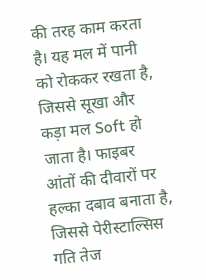की तरह काम करता है। यह मल में पानी को रोककर रखता है, जिससे सूखा और कड़ा मल Soft हो जाता है। फाइबर आंतों की दीवारों पर हल्का दबाव बनाता है, जिससे पेरीस्टाल्सिस गति तेज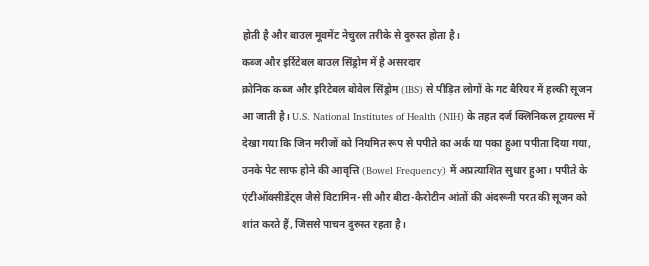होती है और बाउल मूवमेंट नेचुरल तरीके से दुरुस्त होता है।
कब्ज और इर्रिटेबल बाउल सिंड्रोम में है असरदार
क्रोनिक कब्ज और इरिटेबल बोवेल सिंड्रोम (IBS) से पीड़ित लोगों के गट बैरियर में हल्की सूजन आ जाती है। U.S. National Institutes of Health (NIH) के तहत दर्ज क्लिनिकल ट्रायल्स में देखा गया कि जिन मरीजों को नियमित रूप से पपीते का अर्क या पका हुआ पपीता दिया गया, उनके पेट साफ होने की आवृत्ति (Bowel Frequency) में अप्रत्याशित सुधार हुआ। पपीते के एंटीऑक्सीडेंट्स जैसे विटामिन-सी और बीटा-कैरोटीन आंतों की अंदरूनी परत की सूजन को शांत करते हैं, जिससे पाचन दुरुस्त रहता है।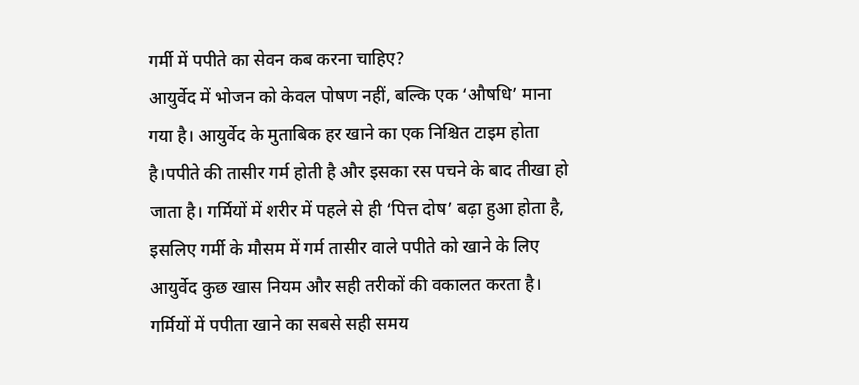गर्मी में पपीते का सेवन कब करना चाहिए?
आयुर्वेद में भोजन को केवल पोषण नहीं, बल्कि एक ‘औषधि’ माना गया है। आयुर्वेद के मुताबिक हर खाने का एक निश्चित टाइम होता है।पपीते की तासीर गर्म होती है और इसका रस पचने के बाद तीखा हो जाता है। गर्मियों में शरीर में पहले से ही ‘पित्त दोष’ बढ़ा हुआ होता है, इसलिए गर्मी के मौसम में गर्म तासीर वाले पपीते को खाने के लिए आयुर्वेद कुछ खास नियम और सही तरीकों की वकालत करता है।
गर्मियों में पपीता खाने का सबसे सही समय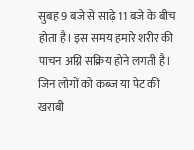सुबह 9 बजे से साढ़े 11 बजे के बीच होता है। इस समय हमारे शरीर की पाचन अग्नि सक्रिय होने लगती है। जिन लोगों को कब्ज या पेट की खराबी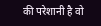की परेशानी है वो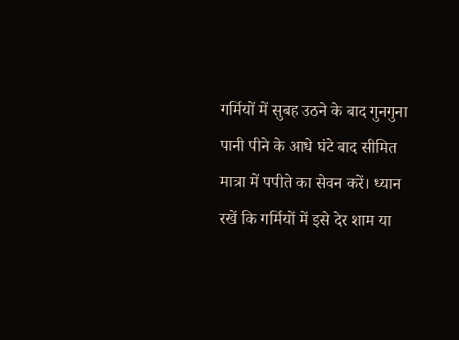गर्मियों में सुबह उठने के बाद गुनगुना पानी पीने के आधे घंटे बाद सीमित मात्रा में पपीते का सेवन करें। ध्यान रखें कि गर्मियों में इसे देर शाम या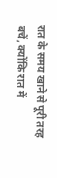रात के समय खाने से पूरी तरह बचें, क्योंकि रात में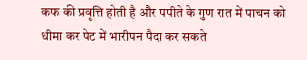कफ की प्रवृत्ति होती है और पपीते के गुण रात में पाचन को धीमा कर पेट में भारीपन पैदा कर सकते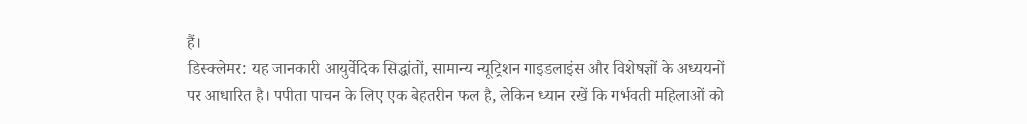हैं।
डिस्क्लेमर: यह जानकारी आयुर्वेदिक सिद्धांतों, सामान्य न्यूट्रिशन गाइडलाइंस और विशेषज्ञों के अध्ययनों पर आधारित है। पपीता पाचन के लिए एक बेहतरीन फल है, लेकिन ध्यान रखें कि गर्भवती महिलाओं को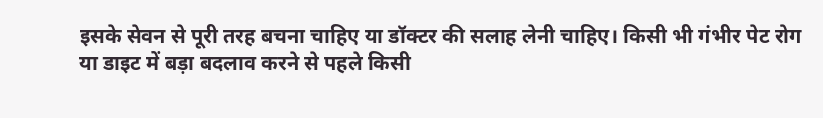इसके सेवन से पूरी तरह बचना चाहिए या डॉक्टर की सलाह लेनी चाहिए। किसी भी गंभीर पेट रोग या डाइट में बड़ा बदलाव करने से पहले किसी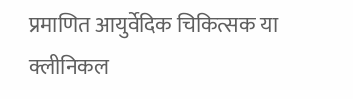प्रमाणित आयुर्वेदिक चिकित्सक या क्लीनिकल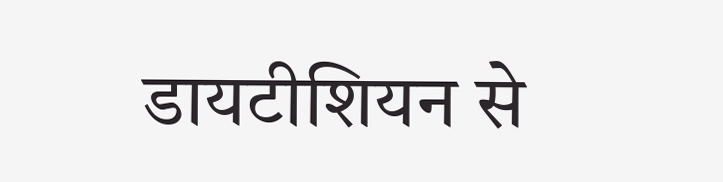डायटीशियन से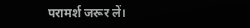परामर्श जरूर लें।